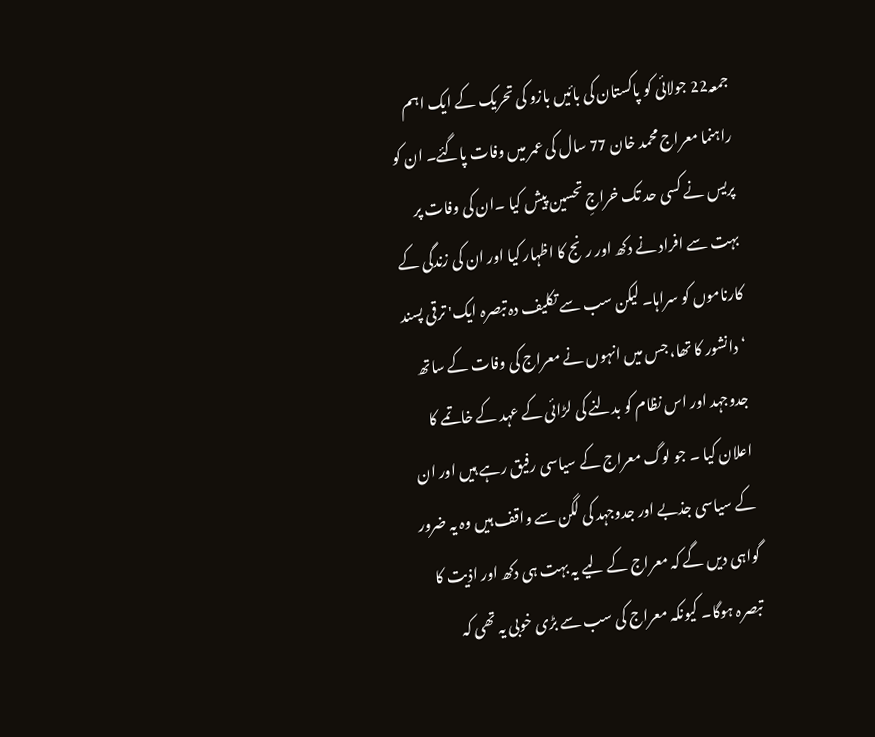جمعہ22 جولائی کو پاکستان کی بائیں بازو کی تحریک کے ایک اہم راہنما معراج محمد خان 77 سال کی عمر میں وفات پاگئے۔ ان کو پریس نے کسی حد تک خراجِ تحسین پیش کیا ۔ان کی وفات پر بہت سے افراد نے دکھ اور رنج کا اظہار کیا اور ان کی زندگی کے کارناموں کو سراہا۔ لیکن سب سے تکلیف دہ تبصرہ ایک' ترقی پسند ‘دانشور کا تھا، جس میں انہوں نے معراج کی وفات کے ساتھ جدوجہد اور اس نظام کو بدلنے کی لڑائی کے عہد کے خاتمے کا اعلان کیا ۔ جو لوگ معراج کے سیاسی رفیق رہے ہیں اور ان کے سیاسی جذبے اور جدوجہد کی لگن سے واقف ہیں وہ یہ ضرور گواہی دیں گے کہ معراج کے لیے یہ بہت ہی دکھ اور اذیت کا تبصرہ ہوگا۔ کیونکہ معراج کی سب سے بڑی خوبی یہ تھی کہ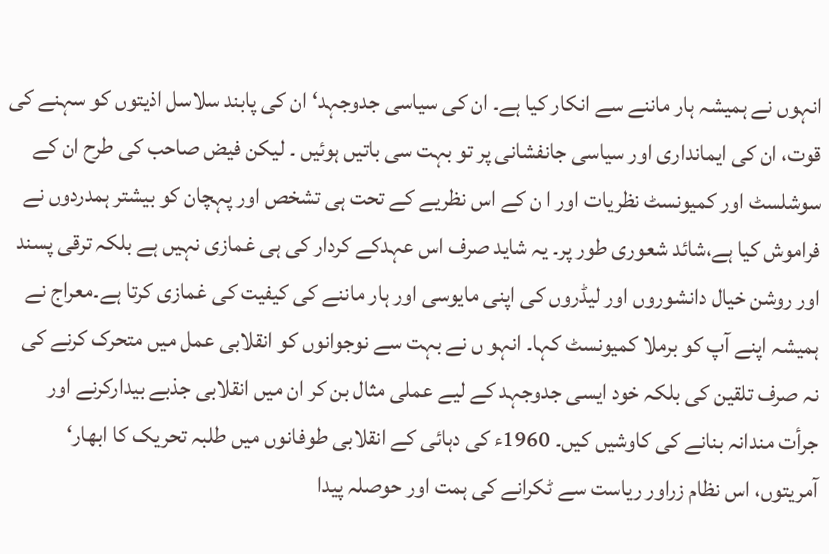انہوں نے ہمیشہ ہار ماننے سے انکار کیا ہے۔ ان کی سیاسی جدوجہد‘ ان کی پابند سلاسل اذیتوں کو سہنے کی قوت، ان کی ایمانداری اور سیاسی جانفشانی پر تو بہت سی باتیں ہوئیں ۔ لیکن فیض صاحب کی طرح ان کے سوشلسٹ اور کمیونسٹ نظریات اور ا ن کے اس نظریے کے تحت ہی تشخص اور پہچان کو بیشتر ہمدردوں نے فراموش کیا ہے،شائد شعوری طور پر۔ یہ شاید صرف اس عہدکے کردار کی ہی غمازی نہیں ہے بلکہ ترقی پسند اور روشن خیال دانشوروں اور لیڈروں کی اپنی مایوسی اور ہار ماننے کی کیفیت کی غمازی کرتا ہے۔معراج نے ہمیشہ اپنے آپ کو برملا کمیونسٹ کہا۔ انہو ں نے بہت سے نوجوانوں کو انقلابی عمل میں متحرک کرنے کی نہ صرف تلقین کی بلکہ خود ایسی جدوجہد کے لیے عملی مثال بن کر ان میں انقلابی جذبے بیدارکرنے اور جرأت مندانہ بنانے کی کاوشیں کیں۔ 1960ء کی دہائی کے انقلابی طوفانوں میں طلبہ تحریک کا ابھار‘ آمریتوں، اس نظام زراور ریاست سے ٹکرانے کی ہمت اور حوصلہ پیدا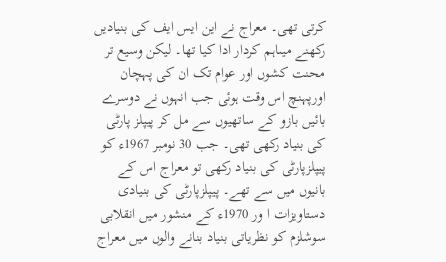کرتی تھی۔ معراج نے این ایس ایف کی بنیادیں رکھنے میںاہم کردار ادا کیا تھا۔ لیکن وسیع تر محنت کشوں اور عوام تک ان کی پہچان اورپہنچ اس وقت ہوئی جب انہوں نے دوسرے بائیں بازو کے ساتھیوں سے مل کر پیپلز پارٹی کی بنیاد رکھی تھی۔ جب 30 نومبر 1967ء کو پیپلزپارٹی کی بنیاد رکھی تو معراج اس کے بانیوں میں سے تھے۔ پیپلزپارٹی کی بنیادی دستاویزات ا ور 1970ء کے منشور میں انقلابی سوشلزم کو نظریاتی بنیاد بنانے والوں میں معراج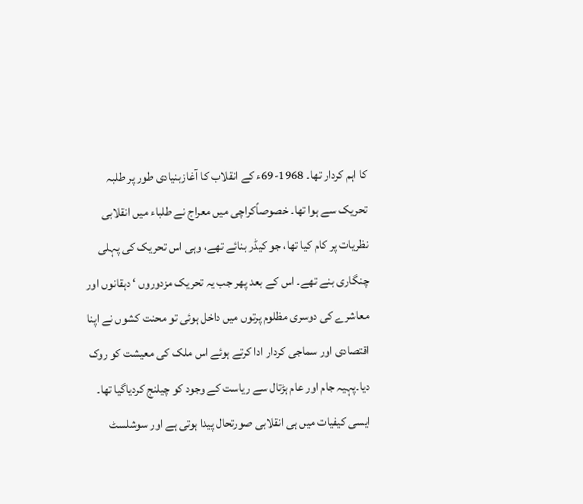کا اہم کردار تھا۔ 1968-69ء کے انقلاب کا آغازبنیادی طور پر طلبہ تحریک سے ہوا تھا۔ خصوصاًکراچی میں معراج نے طلباء میں انقلابی نظریات پر کام کیا تھا، جو کیڈر بنائے تھے، وہی اس تحریک کی پہلی چنگاری بنے تھے۔ اس کے بعد پھر جب یہ تحریک مزدوروں ‘ دہقانوں اور معاشرے کی دوسری مظلوم پرتوں میں داخل ہوئی تو محنت کشوں نے اپنا اقتصادی اور سماجی کردار ادا کرتے ہوئے اس ملک کی معیشت کو روک دیا۔پہیہ جام اور عام ہڑتال سے ریاست کے وجود کو چیلنج کردیاگیا تھا۔ ایسی کیفیات میں ہی انقلابی صورتحال پیدا ہوتی ہے اور سوشلسٹ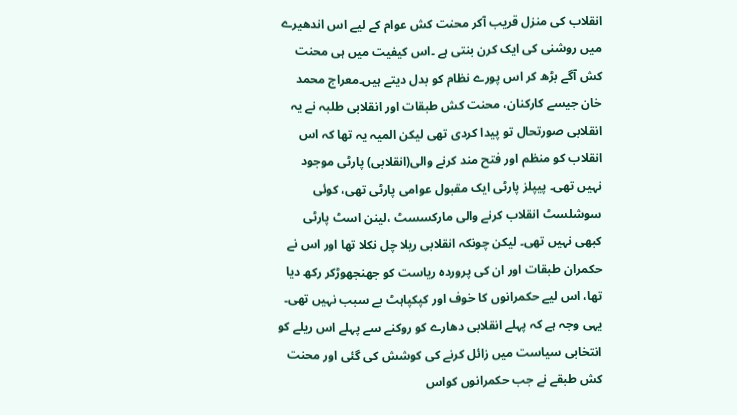انقلاب کی منزل قریب آکر محنت کش عوام کے لیے اس اندھیرے میں روشنی کی ایک کرن بنتی ہے ۔اس کیفیت میں ہی محنت کش آگے بڑھ کر اس پورے نظام کو بدل دیتے ہیں۔معراج محمد خان جیسے کارکنان، محنت کش طبقات اور انقلابی طلبہ نے یہ انقلابی صورتحال تو پیدا کردی تھی لیکن المیہ یہ تھا کہ اس انقلاب کو منظم اور فتح مند کرنے والی(انقلابی) پارٹی موجود نہیں تھی۔ پیپلز پارٹی ایک مقبول عوامی پارٹی تھی، کوئی سوشلسٹ انقلاب کرنے والی مارکسسٹ ،لینن اسٹ پارٹی کبھی نہیں تھی۔ لیکن چونکہ انقلابی ریلا چل نکلا تھا اور اس نے حکمران طبقات اور ان کی پروردہ ریاست کو جھنجھوڑکر رکھ دیا تھا، اس لیے حکمرانوں کا خوف اور کپکپاہٹ بے سبب نہیں تھی۔ یہی وجہ ہے کہ پہلے انقلابی دھارے کو روکنے سے پہلے اس ریلے کو انتخابی سیاست میں زائل کرنے کی کوشش کی گئی اور محنت کش طبقے نے جب حکمرانوں کواس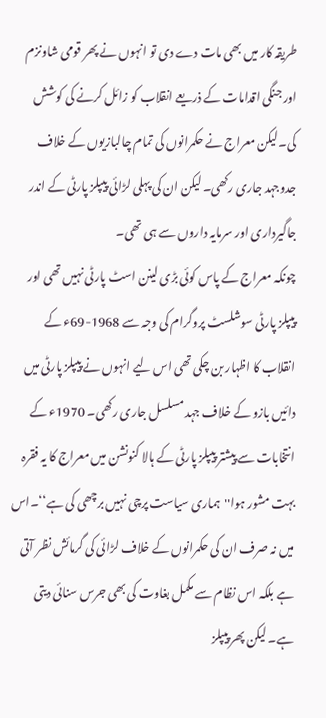طریقہ کار میں بھی مات دے دی تو انہوں نے پھر قومی شاونزم اور جنگی اقدامات کے ذریعے انقلاب کو زائل کرنے کی کوشش کی۔لیکن معراج نے حکمرانوں کی تمام چالبازیوں کے خلاف جدوجہد جاری رکھی۔ لیکن ان کی پہلی لڑائی پیپلز پارٹی کے اندر جاگیرداری اور سرمایہ داروں سے ہی تھی۔
چونکہ معراج کے پاس کوئی بڑی لینن اسٹ پارٹی نہیں تھی اور پیپلز پارٹی سوشلسٹ پروگرام کی وجہ سے 1968-69ء کے انقلاب کا اظہار بن چکی تھی اس لیے انہوں نے پیپلز پارٹی میں دائیں بازو کے خلاف جہد مسلسل جاری رکھی۔ 1970ء کے انتخابات سے پیشتر پیپلز پارٹی کے ہالا کنونشن میں معراج کا یہ فقرہ بہت مشور ہوا''ہماری سیاست پرچی نہیں برچھی کی ہے‘‘۔اس میں نہ صرف ان کی حکمرانوں کے خلاف لڑائی کی گرمائش نظر آتی ہے بلکہ اس نظام سے مکمل بغاوت کی بھی جرس سنائی دیتی ہے۔ لیکن پھر پیپلز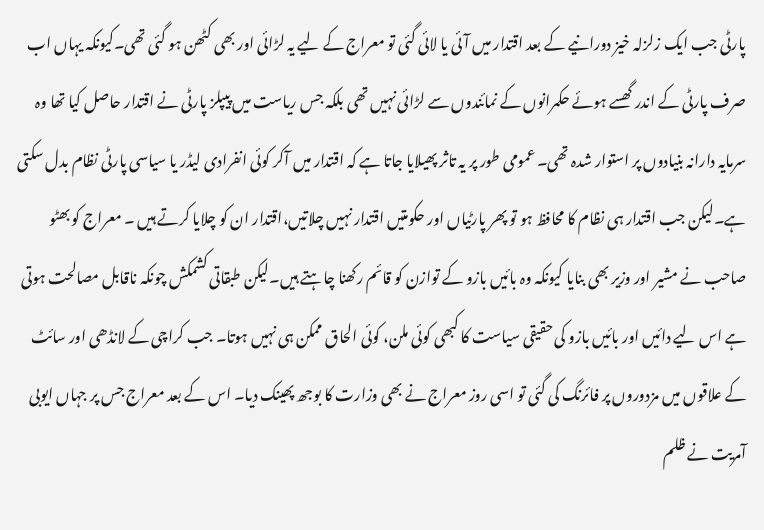پارٹی جب ایک زلزلہ خیز دورانیے کے بعد اقتدار میں آئی یا لائی گئی تو معراج کے لیے یہ لڑائی اور بھی کٹھن ہو گئی تھی۔کیونکہ یہاں اب صرف پارٹی کے اندر گھسے ہوئے حکمرانوں کے نمائندوں سے لڑائی نہیں تھی بلکہ جس ریاست میں پیپلز پارٹی نے اقتدار حاصل کیا تھا وہ سرمایہ دارانہ بنیادوں پر استوار شدہ تھی۔ عمومی طور پر یہ تاثر پھیلایا جاتا ہے کہ اقتدار میں آکر کوئی انفرادی لیڈر یا سیاسی پارٹی نظام بدل سکتی ہے۔لیکن جب اقتدار ہی نظام کا محافظ ہو تو پھر پارٹیاں اور حکومتیں اقتدار نہیں چلاتیں،اقتدار ان کو چلایا کرتے ہیں ۔ معراج کو بھٹو صاحب نے مشیر اور وزیر بھی بنایا کیونکہ وہ بائیں بازو کے توازن کو قائم رکھنا چاہتے ہیں۔لیکن طبقاتی کشمکش چونکہ ناقابل مصالحت ہوتی ہے اس لیے دائیں اور بائیں بازو کی حقیقی سیاست کا کبھی کوئی ملن، کوئی الحاق ممکن ہی نہیں ہوتا۔ جب کراچی کے لانڈھی اور سائٹ کے علاقوں میں مزدوروں پر فائرنگ کی گئی تو اسی روز معراج نے بھی وزارت کا بوجھ پھینک دیا۔ اس کے بعد معراج جس پر جہاں ایوبی آمریت نے ظلم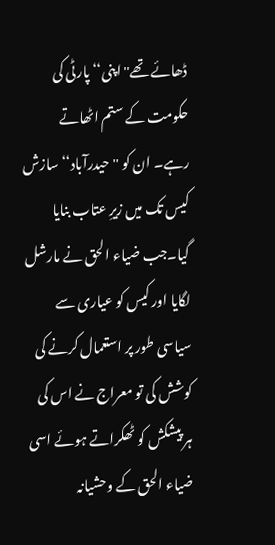ڈھائے تھے''اپنی‘‘ پارٹی کی حکومت کے ستم اٹھاتے رہے۔ ان کو ''حیدرآباد‘‘ سازش کیس تک میں زیرِ عتاب بنایا گیا۔جب ضیاء الحق نے مارشل لگایا اور کیس کو عیاری سے سیاسی طور پر استعمال کرنے کی کوشش کی تو معراج نے اس کی ہر پیشکش کو ٹھکراتے ہوئے اسی ضیاء الحق کے وحشیانہ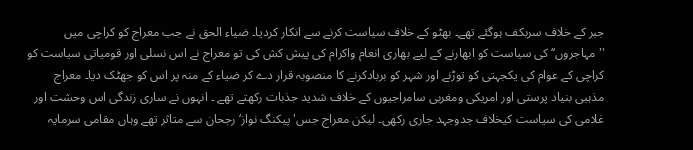جبر کے خلاف سربکف ہوگئے تھے۔ بھٹو کے خلاف سیاست کرنے سے انکار کردیا۔ ضیاء الحق نے جب معراج کو کراچی میں ''مہاجروں‘‘ کی سیاست کو ابھارنے کے لیے بھاری انعام واکرام کی پیش کش کی تو معراج نے اس نسلی اور قومیاتی سیاست کو کراچی کے عوام کی یکجہتی کو توڑنے اور شہر کو بربادکرنے کا منصوبہ قرار دے کر ضیاء کے منہ پر اس کو جھٹک دیا۔ معراج مذہبی بنیاد پرستی اور امریکی ومغربی سامراجیوں کے خلاف شدید جذبات رکھتے تھے ۔ انہوں نے ساری زندگی اس وحشت اور غلامی کی سیاست کیخلاف جدوجہد جاری رکھی۔ لیکن معراج جس' پیکنگ نواز‘ رجحان سے متاثر تھے وہاں مقامی سرمایہ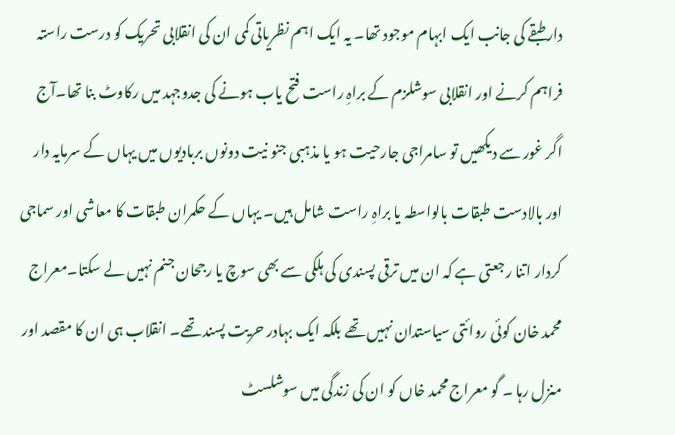دارطبقے کی جانب ایک ابہام موجود تھا۔ یہ ایک اہم نظریاتی کمی ان کی انقلابی تحریک کو درست راستہ فراہم کرنے اور انقلابی سوشلزم کے براہِ راست فتح یاب ہونے کی جدوجہد میں رکاوٹ بنا تھا۔آج اگر غور سے دیکھیں تو سامراجی جارحیت ہو یا مذہبی جنو نیت دونوں بربادیوں میں یہاں کے سرمایہ دار اور بالادست طبقات بالواسطہ یا براہِ راست شامل ہیں۔ یہاں کے حکمران طبقات کا معاشی اور سماجی کردار اتنا رجعتی ہے کہ ان میں ترقی پسندی کی ہلکی سے بھی سوچ یا رجحان جنم نہیں لے سکتا۔معراج محمد خان کوئی روائتی سیاستدان نہیں تھے بلکہ ایک بہادر حریت پسند تھے۔ انقلاب ہی ان کا مقصد اور منزل رہا ۔ گو معراج محمد خاں کو ان کی زندگی میں سوشلسٹ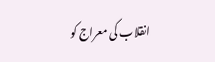انقلاب کی معراج کو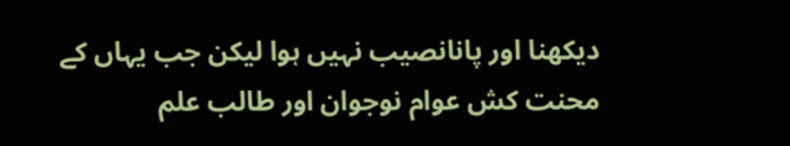دیکھنا اور پانانصیب نہیں ہوا لیکن جب یہاں کے محنت کش عوام نوجوان اور طالب علم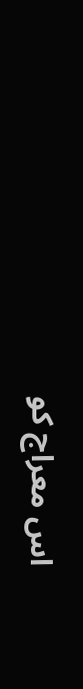اس معراج کو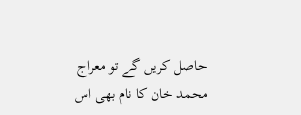حاصل کریں گے تو معراج محمد خان کا نام بھی اس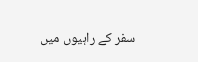سفر کے راہیوں میں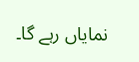نمایاں رہے گا۔